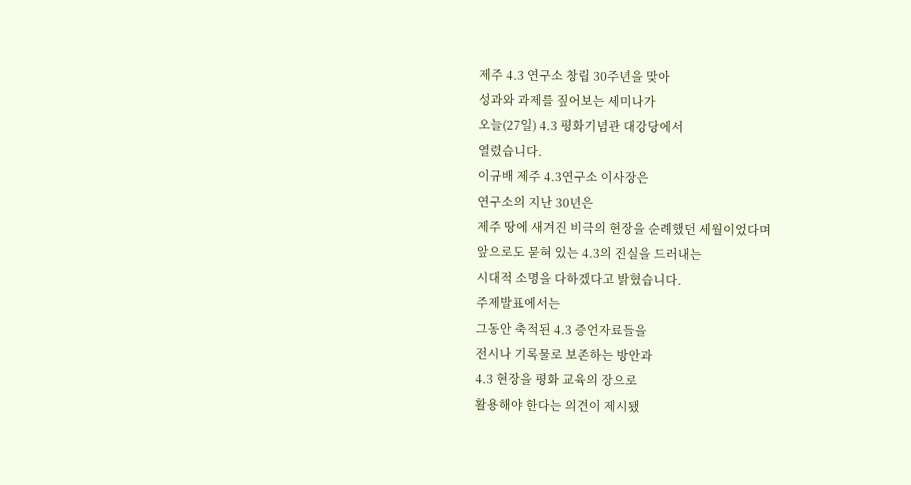제주 4.3 연구소 창립 30주년을 맞아
성과와 과제를 짚어보는 세미나가
오늘(27일) 4.3 평화기념관 대강당에서
열렸습니다.
이규배 제주 4.3연구소 이사장은
연구소의 지난 30년은
제주 땅에 새겨진 비극의 현장을 순례했던 세월이었다며
앞으로도 묻혀 있는 4.3의 진실을 드러내는
시대적 소명을 다하겠다고 밝혔습니다.
주제발표에서는
그동안 축적된 4.3 증언자료들을
전시나 기록물로 보존하는 방안과
4.3 현장을 평화 교육의 장으로
활용해야 한다는 의견이 제시됐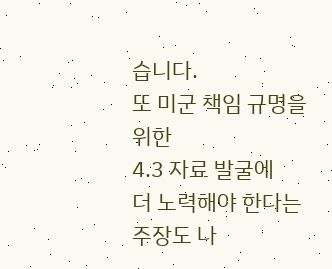습니다.
또 미군 책임 규명을 위한
4.3 자료 발굴에
더 노력해야 한다는 주장도 나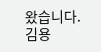왔습니다.
김용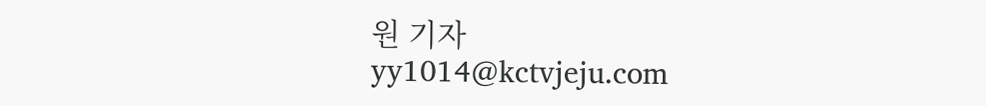원 기자
yy1014@kctvjeju.com